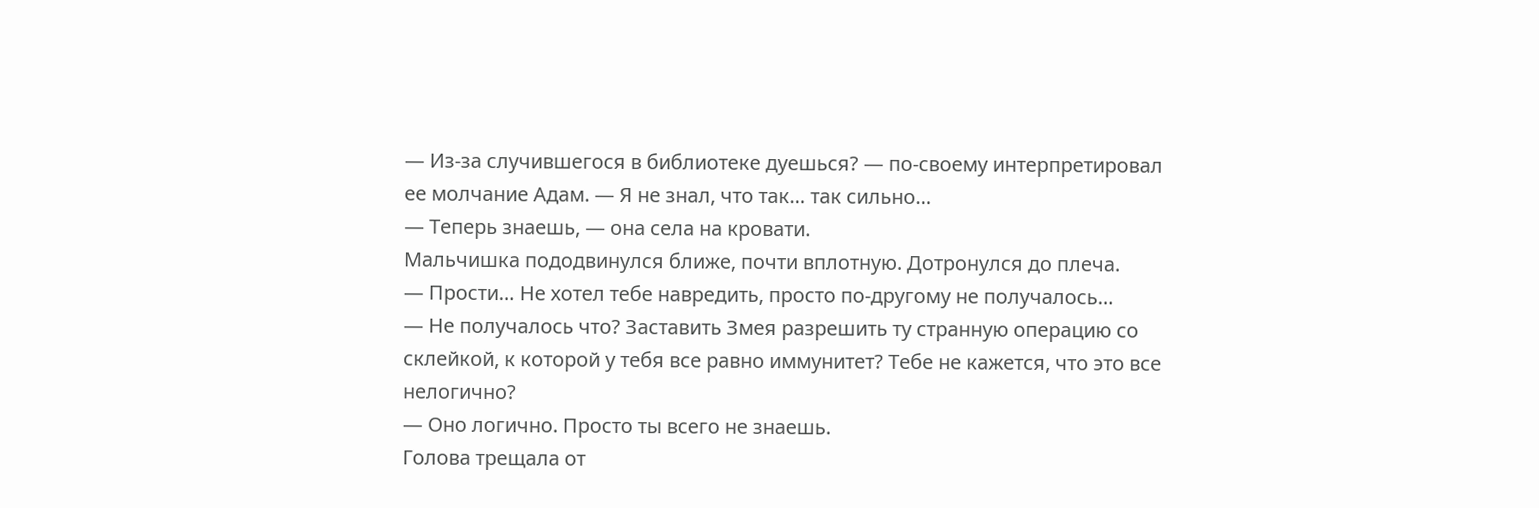— Из-за случившегося в библиотеке дуешься? — по-своему интерпретировал ее молчание Адам. — Я не знал, что так… так сильно…
— Теперь знаешь, — она села на кровати.
Мальчишка пододвинулся ближе, почти вплотную. Дотронулся до плеча.
— Прости… Не хотел тебе навредить, просто по-другому не получалось…
— Не получалось что? Заставить Змея разрешить ту странную операцию со склейкой, к которой у тебя все равно иммунитет? Тебе не кажется, что это все нелогично?
— Оно логично. Просто ты всего не знаешь.
Голова трещала от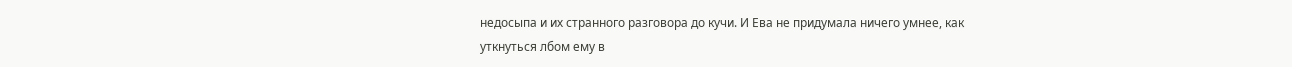недосыпа и их странного разговора до кучи. И Ева не придумала ничего умнее, как уткнуться лбом ему в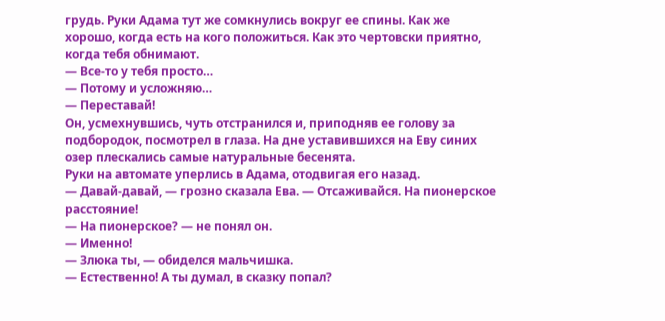грудь. Руки Адама тут же сомкнулись вокруг ее спины. Как же хорошо, когда есть на кого положиться. Как это чертовски приятно, когда тебя обнимают.
— Все-то у тебя просто…
— Потому и усложняю…
— Переставай!
Он, усмехнувшись, чуть отстранился и, приподняв ее голову за подбородок, посмотрел в глаза. На дне уставившихся на Еву синих озер плескались самые натуральные бесенята.
Руки на автомате уперлись в Адама, отодвигая его назад.
— Давай-давай, — грозно сказала Ева. — Отсаживайся. На пионерское расстояние!
— На пионерское? — не понял он.
— Именно!
— Злюка ты, — обиделся мальчишка.
— Естественно! А ты думал, в сказку попал?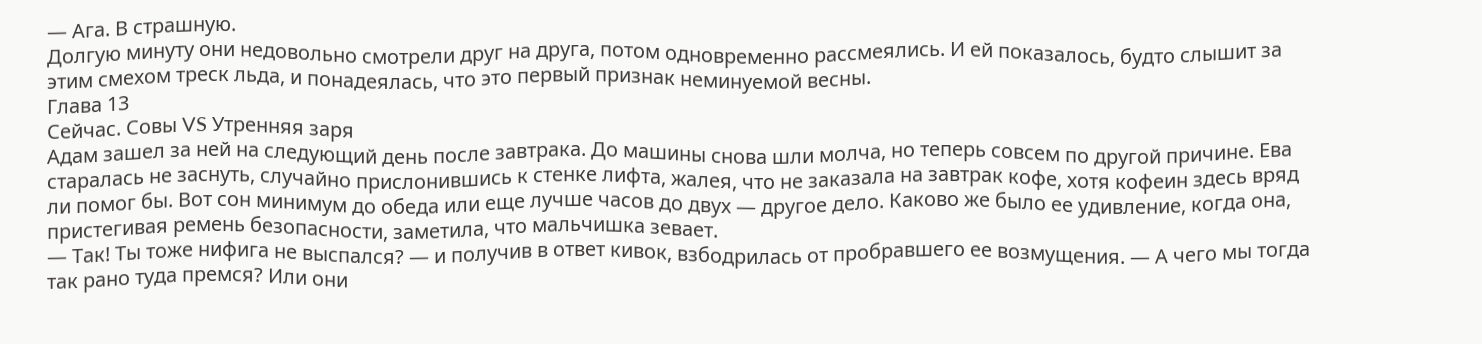— Ага. В страшную.
Долгую минуту они недовольно смотрели друг на друга, потом одновременно рассмеялись. И ей показалось, будто слышит за этим смехом треск льда, и понадеялась, что это первый признак неминуемой весны.
Глава 13
Сейчас. Совы VS Утренняя заря
Адам зашел за ней на следующий день после завтрака. До машины снова шли молча, но теперь совсем по другой причине. Ева старалась не заснуть, случайно прислонившись к стенке лифта, жалея, что не заказала на завтрак кофе, хотя кофеин здесь вряд ли помог бы. Вот сон минимум до обеда или еще лучше часов до двух — другое дело. Каково же было ее удивление, когда она, пристегивая ремень безопасности, заметила, что мальчишка зевает.
— Так! Ты тоже нифига не выспался? — и получив в ответ кивок, взбодрилась от пробравшего ее возмущения. — А чего мы тогда так рано туда премся? Или они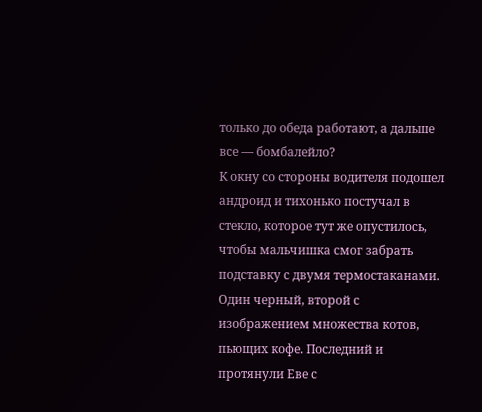только до обеда работают, а дальше все — бомбалейло?
К окну со стороны водителя подошел андроид и тихонько постучал в стекло, которое тут же опустилось, чтобы мальчишка смог забрать подставку с двумя термостаканами. Один черный, второй с изображением множества котов, пьющих кофе. Последний и протянули Еве с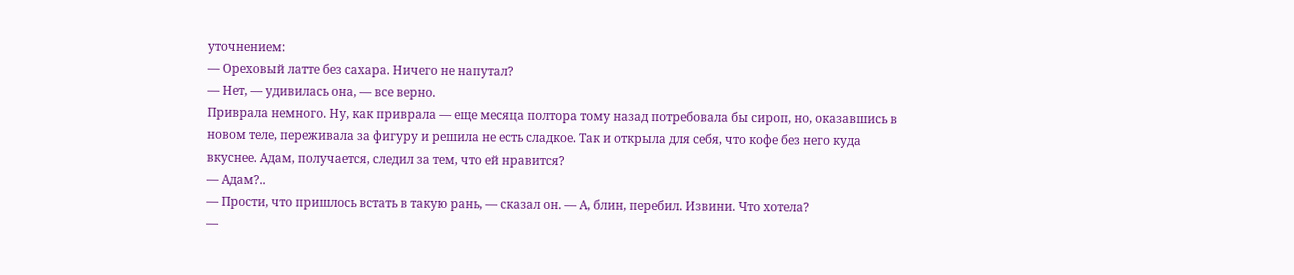уточнением:
— Ореховый латте без сахара. Ничего не напутал?
— Нет, — удивилась она, — все верно.
Приврала немного. Ну, как приврала — еще месяца полтора тому назад потребовала бы сироп, но, оказавшись в новом теле, переживала за фигуру и решила не есть сладкое. Так и открыла для себя, что кофе без него куда вкуснее. Адам, получается, следил за тем, что ей нравится?
— Адам?..
— Прости, что пришлось встать в такую рань, — сказал он. — А, блин, перебил. Извини. Что хотела?
—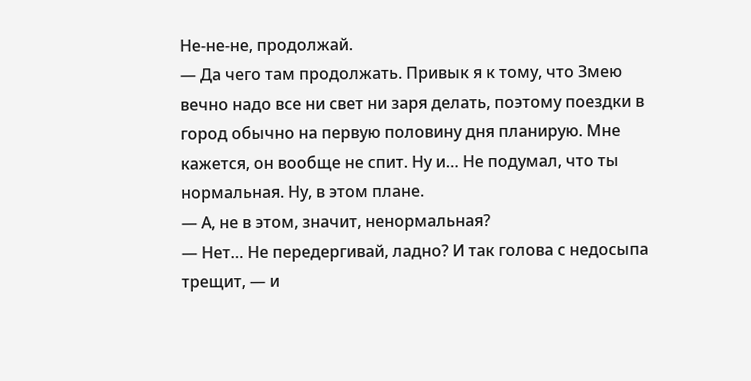Не-не-не, продолжай.
— Да чего там продолжать. Привык я к тому, что Змею вечно надо все ни свет ни заря делать, поэтому поездки в город обычно на первую половину дня планирую. Мне кажется, он вообще не спит. Ну и… Не подумал, что ты нормальная. Ну, в этом плане.
— А, не в этом, значит, ненормальная?
— Нет… Не передергивай, ладно? И так голова с недосыпа трещит, — и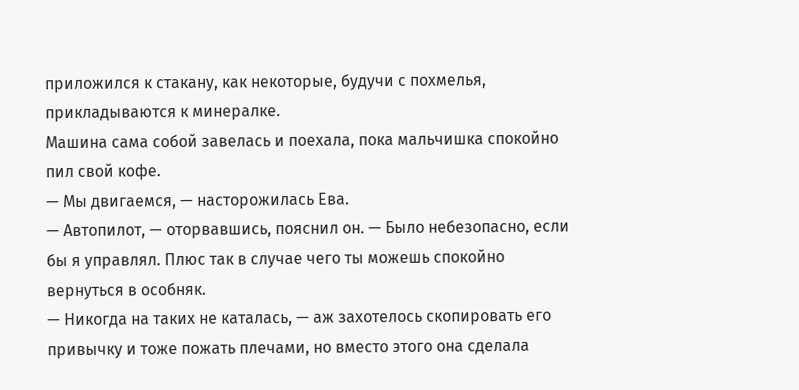приложился к стакану, как некоторые, будучи с похмелья, прикладываются к минералке.
Машина сама собой завелась и поехала, пока мальчишка спокойно пил свой кофе.
— Мы двигаемся, — насторожилась Ева.
— Автопилот, — оторвавшись, пояснил он. — Было небезопасно, если бы я управлял. Плюс так в случае чего ты можешь спокойно вернуться в особняк.
— Никогда на таких не каталась, — аж захотелось скопировать его привычку и тоже пожать плечами, но вместо этого она сделала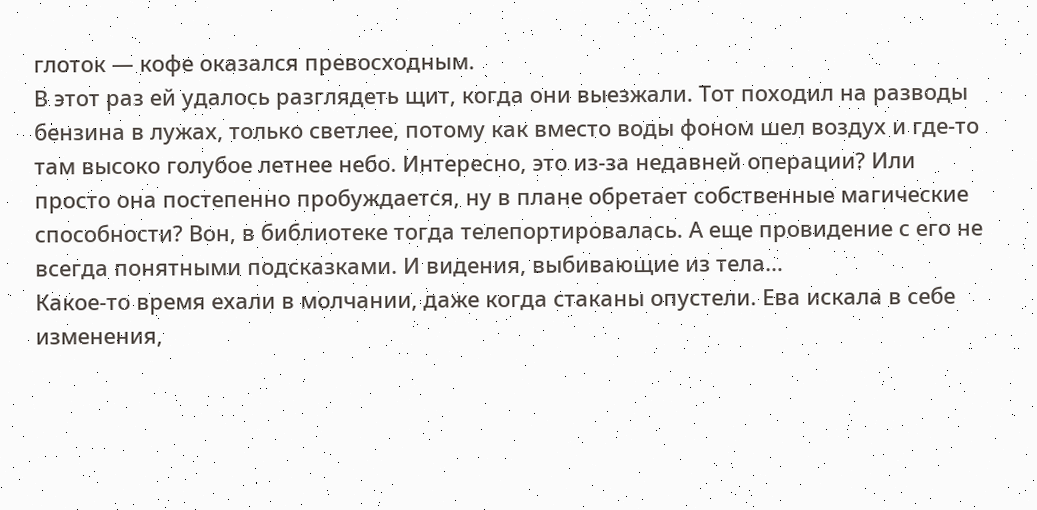глоток — кофе оказался превосходным.
В этот раз ей удалось разглядеть щит, когда они выезжали. Тот походил на разводы бензина в лужах, только светлее, потому как вместо воды фоном шел воздух и где-то там высоко голубое летнее небо. Интересно, это из-за недавней операции? Или просто она постепенно пробуждается, ну в плане обретает собственные магические способности? Вон, в библиотеке тогда телепортировалась. А еще провидение с его не всегда понятными подсказками. И видения, выбивающие из тела…
Какое-то время ехали в молчании, даже когда стаканы опустели. Ева искала в себе изменения,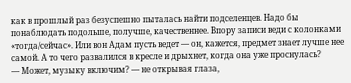как в прошлый раз безуспешно пыталась найти подселенцев. Надо бы понаблюдать подольше, получше, качественнее. Впору записи веди с колонками «тогда/сейчас». Или вон Адам пусть ведет — он, кажется, предмет знает лучше нее самой. А то чего развалился в кресле и дрыхнет, когда она уже проснулась?
— Может, музыку включим? — не открывая глаза,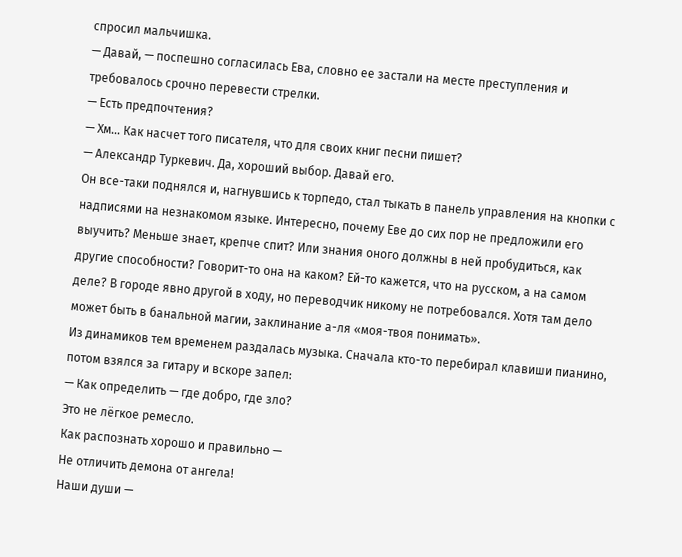спросил мальчишка.
— Давай, — поспешно согласилась Ева, словно ее застали на месте преступления и требовалось срочно перевести стрелки.
— Есть предпочтения?
— Хм… Как насчет того писателя, что для своих книг песни пишет?
— Александр Туркевич. Да, хороший выбор. Давай его.
Он все-таки поднялся и, нагнувшись к торпедо, стал тыкать в панель управления на кнопки с надписями на незнакомом языке. Интересно, почему Еве до сих пор не предложили его выучить? Меньше знает, крепче спит? Или знания оного должны в ней пробудиться, как другие способности? Говорит-то она на каком? Ей-то кажется, что на русском, а на самом деле? В городе явно другой в ходу, но переводчик никому не потребовался. Хотя там дело может быть в банальной магии, заклинание а-ля «моя-твоя понимать».
Из динамиков тем временем раздалась музыка. Сначала кто-то перебирал клавиши пианино, потом взялся за гитару и вскоре запел:
— Как определить — где добро, где зло?
Это не лёгкое ремесло.
Как распознать хорошо и правильно —
Не отличить демона от ангела!
Наши души —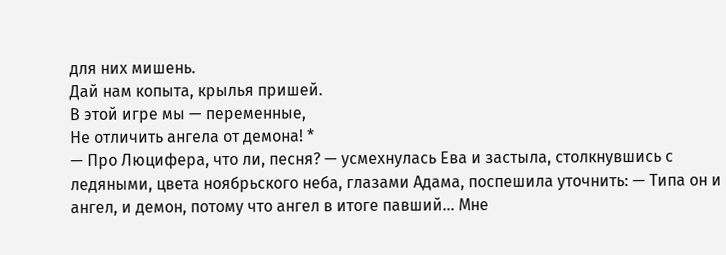для них мишень.
Дай нам копыта, крылья пришей.
В этой игре мы — переменные,
Не отличить ангела от демона! *
— Про Люцифера, что ли, песня? — усмехнулась Ева и застыла, столкнувшись с ледяными, цвета ноябрьского неба, глазами Адама, поспешила уточнить: — Типа он и ангел, и демон, потому что ангел в итоге павший… Мне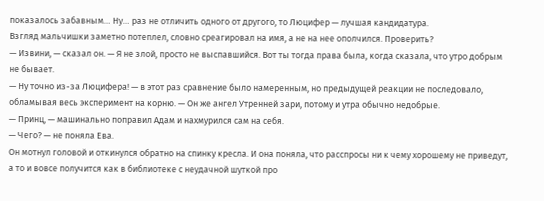показалось забавным… Ну… раз не отличить одного от другого, то Люцифер — лучшая кандидатура.
Взгляд мальчишки заметно потеплел, словно среагировал на имя, а не на нее ополчился. Проверить?
— Извини, — сказал он. — Я не злой, просто не выспавшийся. Вот ты тогда права была, когда сказала, что утро добрым не бывает.
— Ну точно из-за Люцифера! — в этот раз сравнение было намеренным, но предыдущей реакции не последовало, обламывая весь эксперимент на корню. — Он же ангел Утренней зари, потому и утра обычно недобрые.
— Принц, — машинально поправил Адам и нахмурился сам на себя.
— Чего? — не поняла Ева.
Он мотнул головой и откинулся обратно на спинку кресла. И она поняла, что расспросы ни к чему хорошему не приведут, а то и вовсе получится как в библиотеке с неудачной шуткой про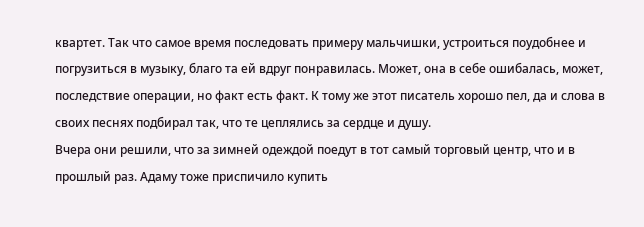квартет. Так что самое время последовать примеру мальчишки, устроиться поудобнее и погрузиться в музыку, благо та ей вдруг понравилась. Может, она в себе ошибалась, может, последствие операции, но факт есть факт. К тому же этот писатель хорошо пел, да и слова в своих песнях подбирал так, что те цеплялись за сердце и душу.
Вчера они решили, что за зимней одеждой поедут в тот самый торговый центр, что и в прошлый раз. Адаму тоже приспичило купить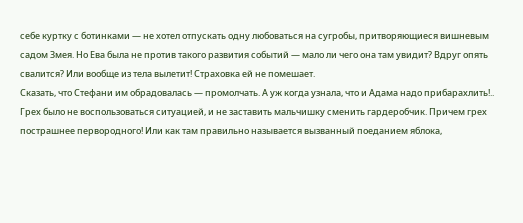себе куртку с ботинками — не хотел отпускать одну любоваться на сугробы, притворяющиеся вишневым садом Змея. Но Ева была не против такого развития событий — мало ли чего она там увидит? Вдруг опять свалится? Или вообще из тела вылетит! Страховка ей не помешает.
Сказать, что Стефани им обрадовалась — промолчать. А уж когда узнала, что и Адама надо прибарахлить!.. Грех было не воспользоваться ситуацией, и не заставить мальчишку сменить гардеробчик. Причем грех пострашнее первородного! Или как там правильно называется вызванный поеданием яблока,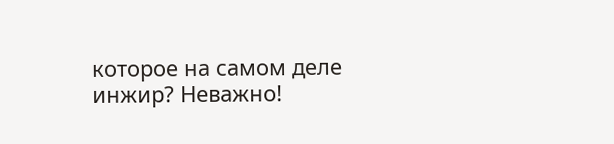которое на самом деле инжир? Неважно!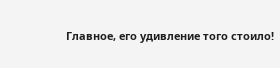Главное, его удивление того стоило!